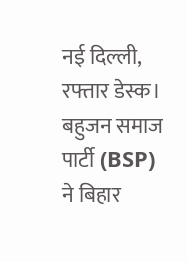नई दिल्ली, रफ्तार डेस्क। बहुजन समाज पार्टी (BSP) ने बिहार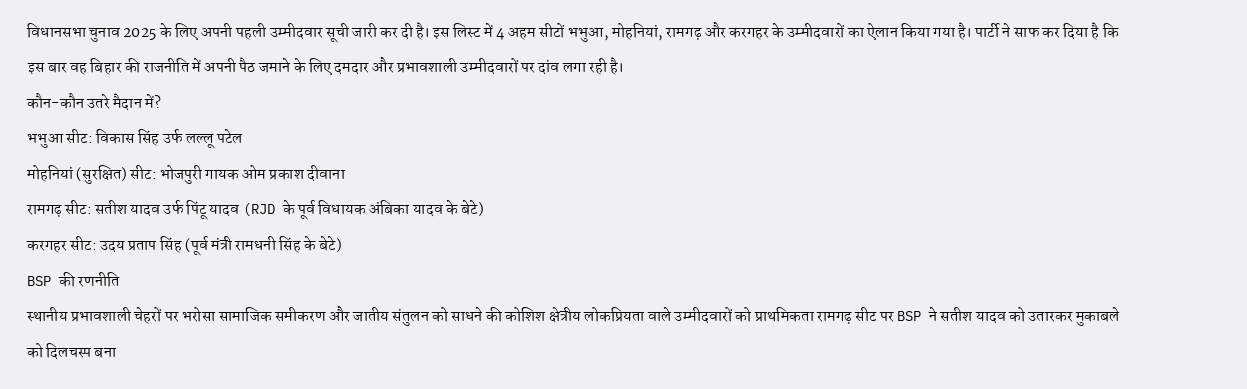विधानसभा चुनाव 2025 के लिए अपनी पहली उम्मीदवार सूची जारी कर दी है। इस लिस्ट में 4 अहम सीटों भभुआ, मोहनियां, रामगढ़ और करगहर के उम्मीदवारों का ऐलान किया गया है। पार्टी ने साफ कर दिया है कि इस बार वह बिहार की राजनीति में अपनी पैठ जमाने के लिए दमदार और प्रभावशाली उम्मीदवारों पर दांव लगा रही है।
कौन-कौन उतरे मैदान में?
भभुआ सीट: विकास सिंह उर्फ लल्लू पटेल
मोहनियां (सुरक्षित) सीट: भोजपुरी गायक ओम प्रकाश दीवाना
रामगढ़ सीट: सतीश यादव उर्फ पिंटू यादव (RJD के पूर्व विधायक अंबिका यादव के बेटे)
करगहर सीट: उदय प्रताप सिंह (पूर्व मंत्री रामधनी सिंह के बेटे)
BSP की रणनीति
स्थानीय प्रभावशाली चेहरों पर भरोसा सामाजिक समीकरण और जातीय संतुलन को साधने की कोशिश क्षेत्रीय लोकप्रियता वाले उम्मीदवारों को प्राथमिकता रामगढ़ सीट पर BSP ने सतीश यादव को उतारकर मुकाबले को दिलचस्प बना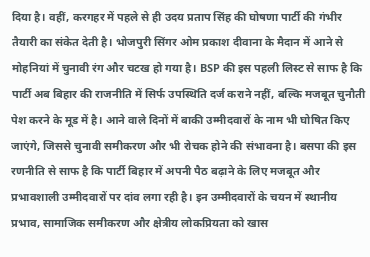दिया है। वहीं, करगहर में पहले से ही उदय प्रताप सिंह की घोषणा पार्टी की गंभीर तैयारी का संकेत देती है। भोजपुरी सिंगर ओम प्रकाश दीवाना के मैदान में आने से मोहनियां में चुनावी रंग और चटख हो गया है। BSP की इस पहली लिस्ट से साफ है कि पार्टी अब बिहार की राजनीति में सिर्फ उपस्थिति दर्ज कराने नहीं, बल्कि मजबूत चुनौती पेश करने के मूड में है। आने वाले दिनों में बाकी उम्मीदवारों के नाम भी घोषित किए जाएंगे, जिससे चुनावी समीकरण और भी रोचक होने की संभावना है। बसपा की इस रणनीति से साफ है कि पार्टी बिहार में अपनी पैठ बढ़ाने के लिए मजबूत और प्रभावशाली उम्मीदवारों पर दांव लगा रही है। इन उम्मीदवारों के चयन में स्थानीय प्रभाव, सामाजिक समीकरण और क्षेत्रीय लोकप्रियता को खास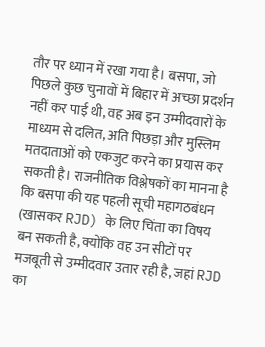तौर पर ध्यान में रखा गया है। बसपा, जो पिछले कुछ चुनावों में बिहार में अच्छा प्रदर्शन नहीं कर पाई थी, वह अब इन उम्मीदवारों के माध्यम से दलित, अति पिछड़ा और मुस्लिम मतदाताओं को एकजुट करने का प्रयास कर सकती है। राजनीतिक विश्लेषकों का मानना है कि बसपा की यह पहली सूची महागठबंधन (खासकर RJD) के लिए चिंता का विषय बन सकती है, क्योंकि वह उन सीटों पर मजबूती से उम्मीदवार उतार रही है, जहां RJD का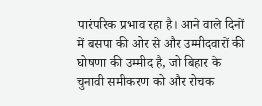पारंपरिक प्रभाव रहा है। आने वाले दिनों में बसपा की ओर से और उम्मीदवारों की घोषणा की उम्मीद है, जो बिहार के चुनावी समीकरण को और रोचक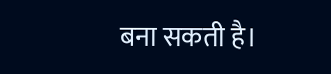बना सकती है।